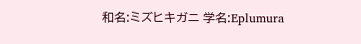和名:ミズヒキガニ 学名:Eplumura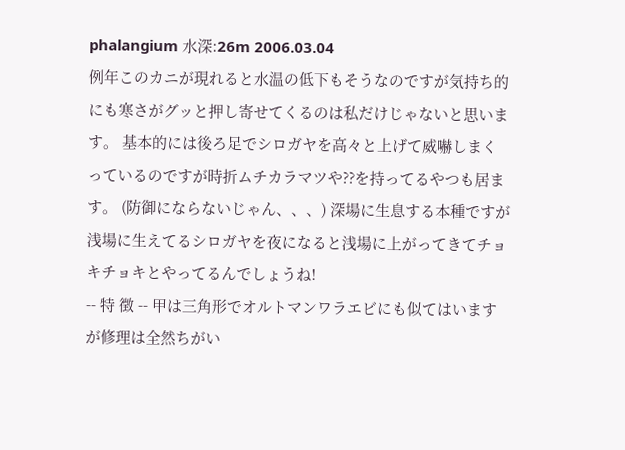phalangium 水深:26m 2006.03.04
例年このカニが現れると水温の低下もそうなのですが気持ち的にも寒さがグッと押し寄せてくるのは私だけじゃないと思います。 基本的には後ろ足でシロガヤを高々と上げて威嚇しまくっているのですが時折ムチカラマツや??を持ってるやつも居ます。 (防御にならないじゃん、、、) 深場に生息する本種ですが浅場に生えてるシロガヤを夜になると浅場に上がってきてチョキチョキとやってるんでしょうね!
-- 特 徴 -- 甲は三角形でオルトマンワラエビにも似てはいますが修理は全然ちがい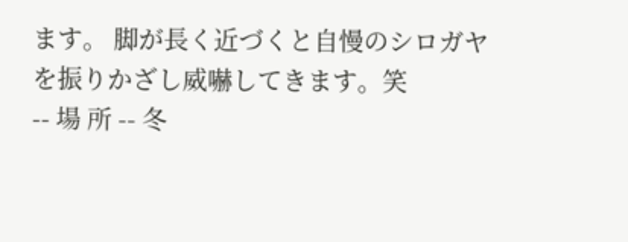ます。 脚が長く近づくと自慢のシロガヤを振りかざし威嚇してきます。笑
-- 場 所 -- 冬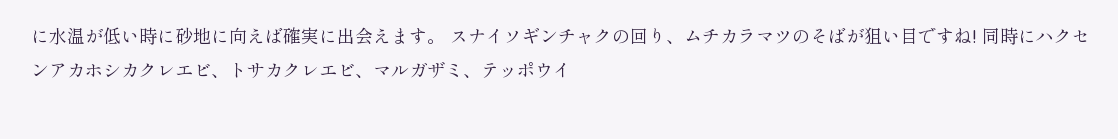に水温が低い時に砂地に向えば確実に出会えます。 スナイソギンチャクの回り、ムチカラマツのそばが狙い目ですね! 同時にハクセンアカホシカクレエビ、トサカクレエビ、マルガザミ、テッポウイ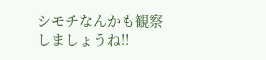シモチなんかも観察しましょうね!!